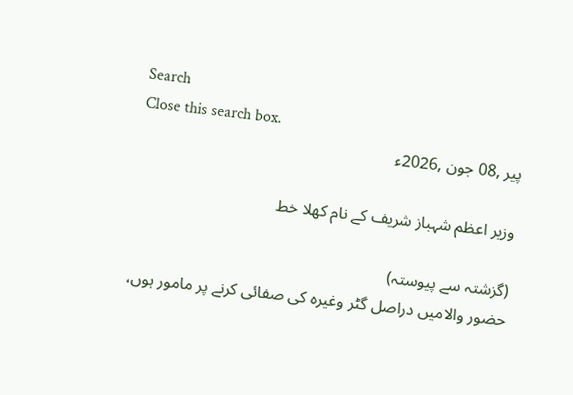Search
Close this search box.
پیر ,08 جون ,2026ء

وزیر اعظم شہباز شریف کے نام کھلا خط

(گزشتہ سے پیوستہ)
حضور والامیں دراصل گٹر وغیرہ کی صفائی کرنے پر مامور ہوں،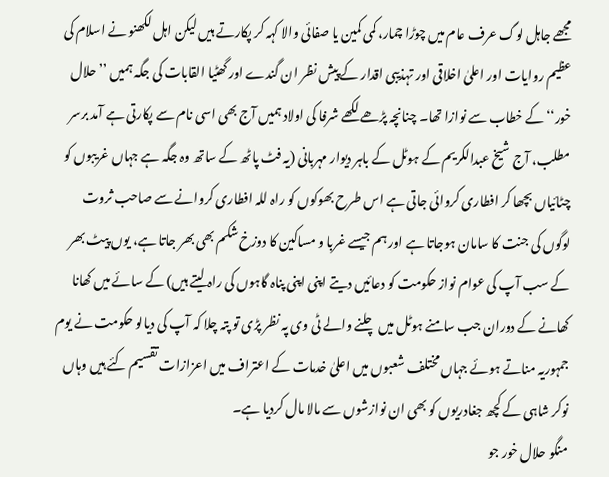مجھے جاہل لوگ عرف عام میں چوڑا چمار، کمی کمین یا صفائی والا کہہ کر پکارتے ہیں لیکن اہل لکھنو نے اسلام کی عظیم روایات اور اعلیٰ اخلاقی اور تہذیبی اقدار کے پیش نظر ان گندے اور گھٹیا القابات کی جگہ ہمیں ’’حلال خور‘‘ کے خطاب سے نوازا تھا۔ چنانچہ پڑھے لکھے شرفا کی اولاد ہمیں آج بھی اسی نام سے پکارتی ہے آمد برسر مطلب، آج شیخ عبدالکریم کے ہوٹل کے باہر دیوار مہربانی (یہ فٹ پاٹھ کے ساتھ وہ جگہ ہے جہاں غریبوں کو چٹائیاں بچھا کر افطاری کروائی جاتی ہے اس طرح بھوکوں کو راہ للہ افطاری کروانے سے صاحب ثروت لوگوں کی جنت کا سامان ہوجاتا ہے اور ہم جیسے غربا و مساکین کا دوزخ شکم بھی بھر جاتا ہے، یوں پیٹ بھر کے سب آپ کی عوام نواز حکومت کو دعائیں دیتے اپنی اپنی پناہ گاہوں کی راہ لیتے ہیں) کے سائے میں کھانا کھانے کے دوران جب سامنے ہوٹل میں چلنے والے ٹی وی پہ نظر پڑی تو پتہ چلا کہ آپ کی دیالو حکومت نے یوم جمہوریہ مناتے ہوئے جہاں مختلف شعبوں میں اعلیٰ خدمات کے اعتراف میں اعزازات تقسیم کئے ہیں وہاں نوکر شاہی کے کچھ جغادریوں کو بھی ان نوازشوں سے مالا مال کردیا ہے۔
منگو حلال خور جو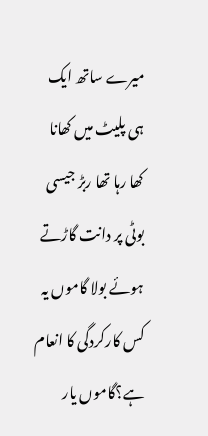میرے ساتھ ایک ہی پلیٹ میں کھانا کھا رہا تھا ربڑ جیسی بوٹی پر دانت گاڑتے ہوئے بولا گاموں یہ کس کارکردگی کا انعام ہے؟گاموں یار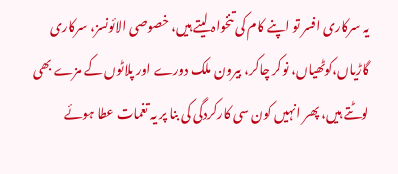یہ سرکاری افسر تو اپنے کام کی تنخواہ لیتے ہیں، خصوصی الائونسز، سرکاری گاڑیاں،کوٹھیاں، نوکر چاکر، بیرون ملک دورے اور پلاٹوں کے مزے بھی لوٹتے ہیں، پھر انہیں کون سی کارکردگی کی بنا پر یہ تغمات عطا ہوئے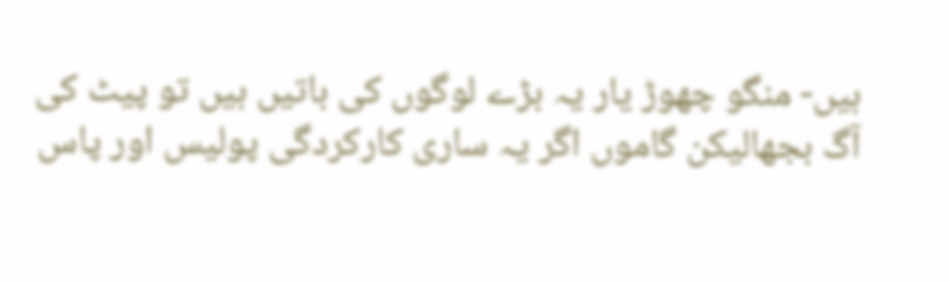ہیں- منگو چھوڑ یار یہ بڑے لوگوں کی باتیں ہیں تو پیٹ کی آگ بجھالیکن گاموں اگر یہ ساری کارکردگی پولیس اور پاس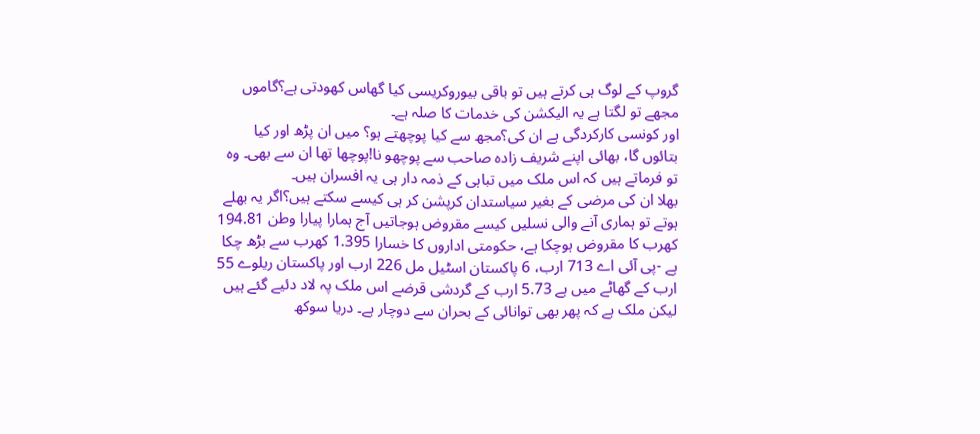گروپ کے لوگ ہی کرتے ہیں تو باقی بیوروکریسی کیا گھاس کھودتی ہے؟گاموں مجھے تو لگتا ہے یہ الیکشن کی خدمات کا صلہ ہے۔
اور کونسی کارکردگی ہے ان کی؟مجھ سے کیا پوچھتے ہو؟ میں ان پڑھ اور کیا بتائوں گا، بھائی اپنے شریف زادہ صاحب سے پوچھو نا!پوچھا تھا ان سے بھی۔ وہ تو فرماتے ہیں کہ اس ملک میں تباہی کے ذمہ دار ہی یہ افسران ہیں۔
بھلا ان کی مرضی کے بغیر سیاستدان کرپشن کر ہی کیسے سکتے ہیں؟اگر یہ بھلے ہوتے تو ہماری آنے والی نسلیں کیسے مقروض ہوجاتیں آج ہمارا پیارا وطن 194.81 کھرب کا مقروض ہوچکا ہے، حکومتی اداروں کا خسارا 1.395 کھرب سے بڑھ چکا ہے -پی آئی اے 713 ارب، 6 پاکستان اسٹیل مل 226 ارب اور پاکستان ریلوے 55 ارب کے گھاٹے میں ہے 5.73 ارب کے گردشی قرضے اس ملک پہ لاد دئیے گئے ہیں لیکن ملک ہے کہ پھر بھی توانائی کے بحران سے دوچار ہے۔ دریا سوکھ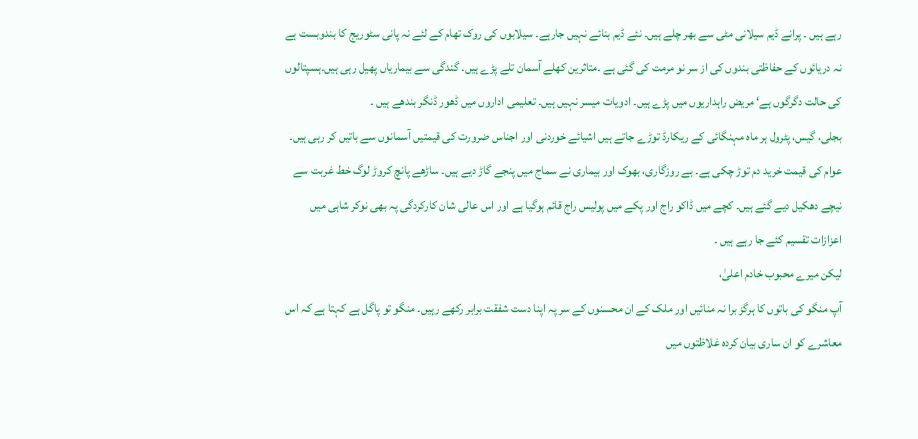رہے ہیں ۔ پرانے ڈیم سیلانی مٹی سے بھر چلے ہیں۔ نئے ڈیم بنائے نہیں جارہے۔ سیلابوں کی روک تھام کے لئے نہ پانی سٹوریج کا بندوبست ہے نہ دریائوں کے حفاظتی بندوں کی از سر نو مرمت کی گئی ہے ۔متاثرین کھلے آسمان تلے پڑے ہیں۔ گندگی سے بیماریاں پھیل رہی ہیں۔ہسپتالوں کی حالت دگرگوں ہے‘ مریض راہداریوں میں پڑے ہیں۔ ادویات میسر نہیں ہیں۔ تعلیمی اداروں میں ڈھور ڈنگر بندھے ہیں ۔
بجلی، گیس، پٹرول ہر ماہ مہنگائی کے ریکارڈ توڑے جاتے ہیں اشیائے خوردنی اور اجناس ضرورت کی قیمتیں آسمانوں سے باتیں کر رہی ہیں۔ عوام کی قیمت خرید دم توڑ چکی ہے۔ بے روزگاری، بھوک اور بیماری نے سماج میں پنجے گاڑ دیے ہیں۔ ساڑھے پانچ کروڑ لوگ خط غربت سے نیچے دھکیل دیے گئے ہیں۔ کچے میں ڈاکو راج اور پکے میں پولیس راج قائم ہوگیا ہے اور اس عالی شان کارکردگی پہ بھی نوکر شاہی میں اعزازات تقسیم کئے جا رہے ہیں ۔
لیکن میرے محبوب خادم اعلیٰ،
آپ منگو کی باتوں کا ہرگز برا نہ منائیں اور ملک کے ان محسنوں کے سر پہ اپنا دست شفقت برابر رکھے رہیں۔ منگو تو پاگل ہے کہتا ہے کہ اس معاشرے کو ان ساری بیان کردہ غلاظتوں میں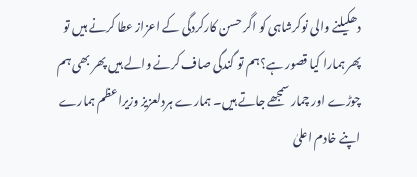دھکیلنے والی نوکرشاہی کو اگر حسن کارکردگی کے اعزاز عطا کرنے ہیں تو پھر ہمارا کیا قصور ہے؟ہم تو گندگی صاف کرنے والے ہیں پھر بھی ہم چوڑے اور چمار سمجھے جاتے ہیں۔ ہمارے ہردلعزیز وزیراعظم ہمارے اپنے خادم اعلیٰ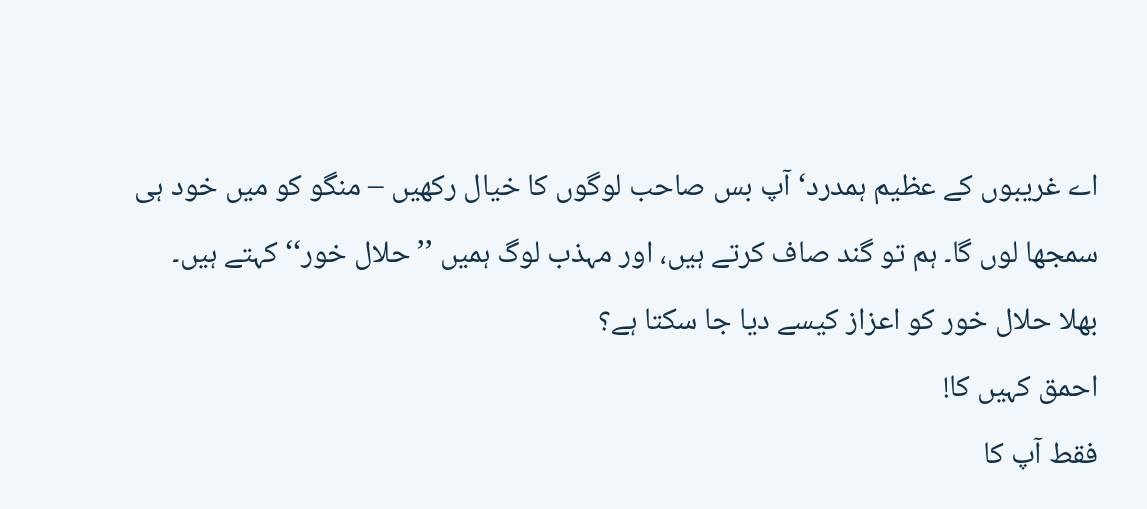اے غریبوں کے عظیم ہمدرد‘ آپ بس صاحب لوگوں کا خیال رکھیں – منگو کو میں خود ہی سمجھا لوں گا۔ ہم تو گند صاف کرتے ہیں، اور مہذب لوگ ہمیں ’’حلال خور‘‘ کہتے ہیں۔
بھلا حلال خور کو اعزاز کیسے دیا جا سکتا ہے؟
احمق کہیں کا!
فقط آپ کا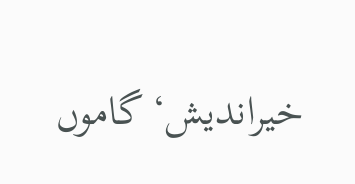خیراندیش‘ گاموں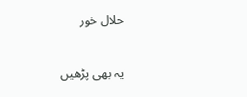حلال خور

یہ بھی پڑھیں